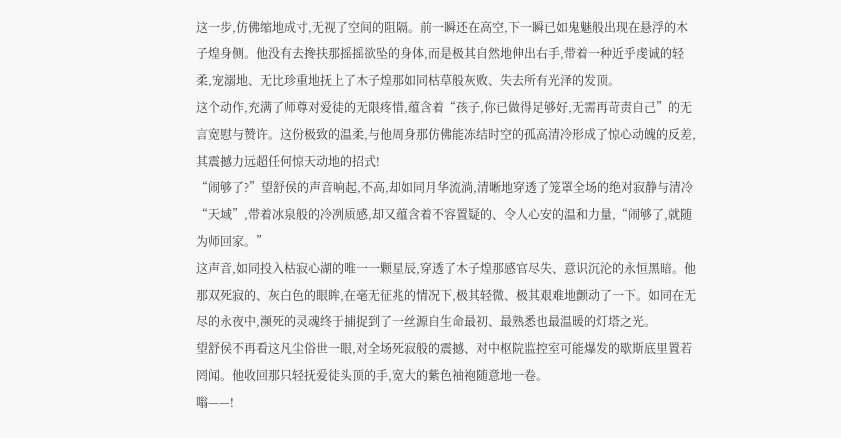这一步,仿佛缩地成寸,无视了空间的阻隔。前一瞬还在高空,下一瞬已如鬼魅般出现在悬浮的木子煌身侧。他没有去搀扶那摇摇欲坠的身体,而是极其自然地伸出右手,带着一种近乎虔诚的轻柔,宠溺地、无比珍重地抚上了木子煌那如同枯草般灰败、失去所有光泽的发顶。
这个动作,充满了师尊对爱徒的无限疼惜,蕴含着“孩子,你已做得足够好,无需再苛责自己”的无言宽慰与赞许。这份极致的温柔,与他周身那仿佛能冻结时空的孤高清冷形成了惊心动魄的反差,其震撼力远超任何惊天动地的招式!
“闹够了?”望舒侯的声音响起,不高,却如同月华流淌,清晰地穿透了笼罩全场的绝对寂静与清冷“天域”,带着冰泉般的冷冽质感,却又蕴含着不容置疑的、令人心安的温和力量,“闹够了,就随为师回家。”
这声音,如同投入枯寂心湖的唯一一颗星辰,穿透了木子煌那感官尽失、意识沉沦的永恒黑暗。他那双死寂的、灰白色的眼眸,在毫无征兆的情况下,极其轻微、极其艰难地颤动了一下。如同在无尽的永夜中,濒死的灵魂终于捕捉到了一丝源自生命最初、最熟悉也最温暖的灯塔之光。
望舒侯不再看这凡尘俗世一眼,对全场死寂般的震撼、对中枢院监控室可能爆发的歇斯底里置若罔闻。他收回那只轻抚爱徒头顶的手,宽大的紫色袖袍随意地一卷。
嗡——!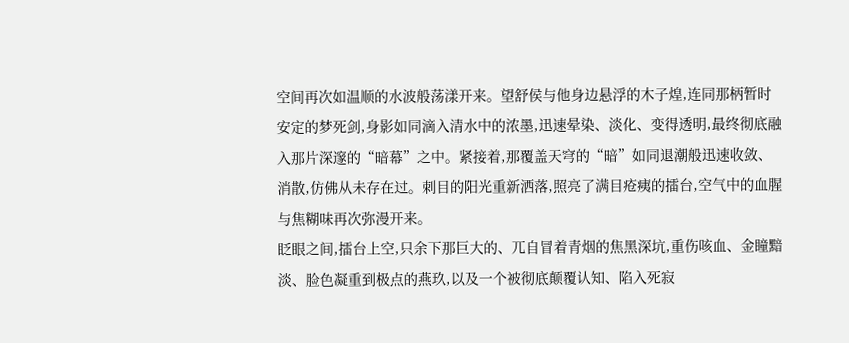空间再次如温顺的水波般荡漾开来。望舒侯与他身边悬浮的木子煌,连同那柄暂时安定的梦死剑,身影如同滴入清水中的浓墨,迅速晕染、淡化、变得透明,最终彻底融入那片深邃的“暗幕”之中。紧接着,那覆盖天穹的“暗”如同退潮般迅速收敛、消散,仿佛从未存在过。刺目的阳光重新洒落,照亮了满目疮痍的擂台,空气中的血腥与焦糊味再次弥漫开来。
眨眼之间,擂台上空,只余下那巨大的、兀自冒着青烟的焦黑深坑,重伤咳血、金瞳黯淡、脸色凝重到极点的燕玖,以及一个被彻底颠覆认知、陷入死寂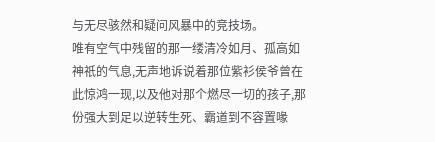与无尽骇然和疑问风暴中的竞技场。
唯有空气中残留的那一缕清冷如月、孤高如神祇的气息,无声地诉说着那位紫衫侯爷曾在此惊鸿一现,以及他对那个燃尽一切的孩子,那份强大到足以逆转生死、霸道到不容置喙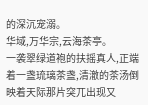的深沉宠溺。
华域,万华宗,云海茶亭。
一袭翠绿道袍的扶摇真人,正端着一盏琉璃茶盏,清澈的茶汤倒映着天际那片突兀出现又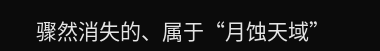骤然消失的、属于“月蚀天域”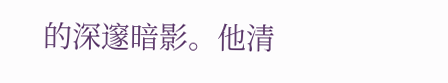的深邃暗影。他清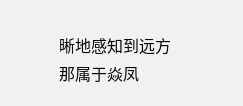晰地感知到远方那属于焱凤